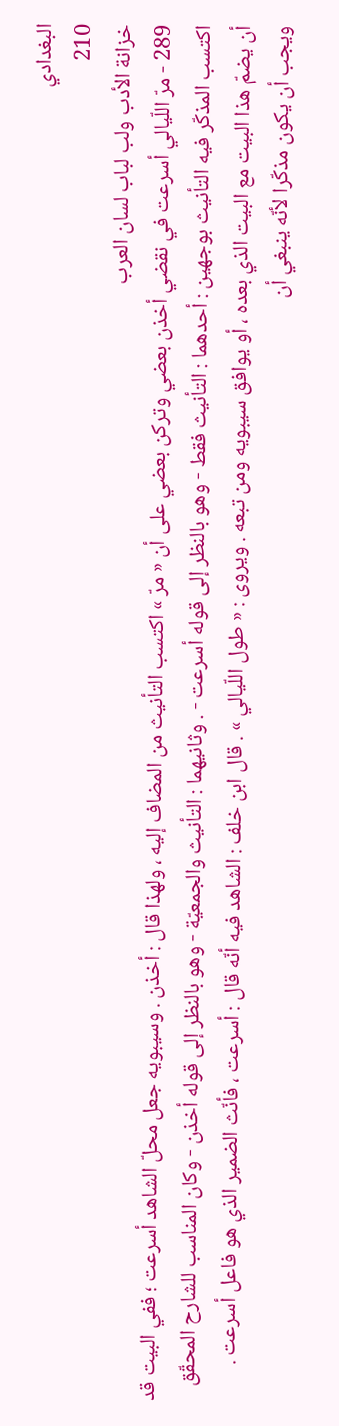البغدادي
210
خزانة الأدب ولب لباب لسان العرب
289 - مرّ اللّيالي أسرعت في نقضي أخذن بعضي وتركن بعضي على أن « مرّ » اكتسب التأنيث من المضاف إليه ، ولهذا قال : أخذن . وسيبويه جعل محلّ الشاهد أسرعت ؛ ففي البيت قد اكتسب المذكّر فيه التأنيث بوجهين : أحدهما : التأنيث فقط - وهو بالنظر إلى قوله أسرعت - . وثانيهما : التأنيث والجمعيّة - وهو بالنظر إلى قوله أخذن - وكان المناسب للشارح المحقّق أن يضمّ هذا البيت مع البيت الذي بعده ، أو يوافق سيبويه ومن تبعه . ويروى : « طول اللّيالي » . قال ابن خلف : الشاهد فيه أنّه قال : أسرعت ، فأنّث الضمير الذي هو فاعل أسرعت . ويجب أن يكون مذكّرا لأنّه ينبغي أن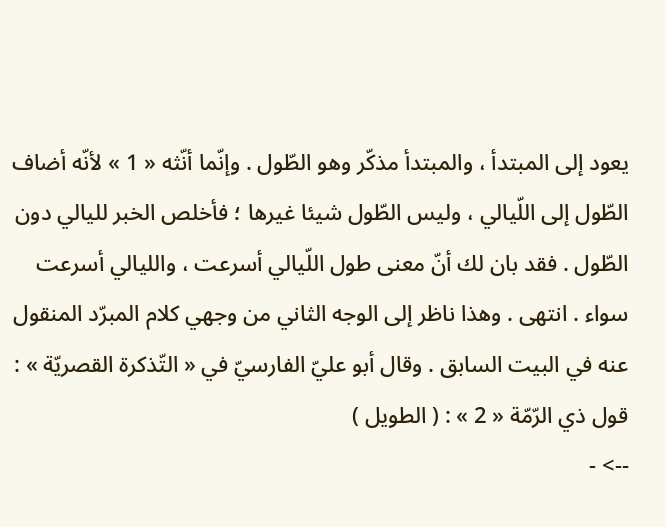يعود إلى المبتدأ ، والمبتدأ مذكّر وهو الطّول . وإنّما أنّثه « 1 » لأنّه أضاف الطّول إلى اللّيالي ، وليس الطّول شيئا غيرها ؛ فأخلص الخبر لليالي دون الطّول . فقد بان لك أنّ معنى طول اللّيالي أسرعت ، والليالي أسرعت سواء . انتهى . وهذا ناظر إلى الوجه الثاني من وجهي كلام المبرّد المنقول عنه في البيت السابق . وقال أبو عليّ الفارسيّ في « التّذكرة القصريّة » : قول ذي الرّمّة « 2 » : ( الطويل )
--> -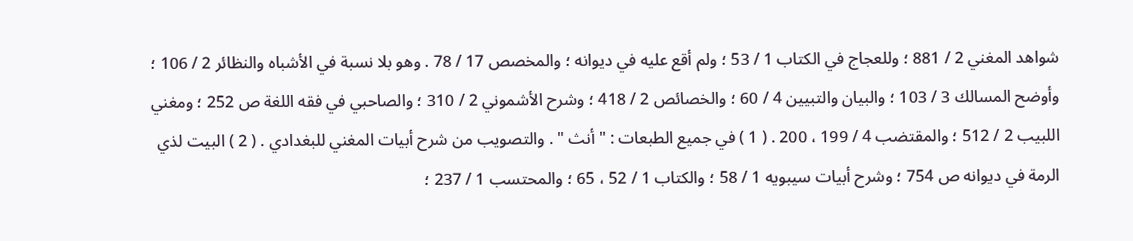شواهد المغني 2 / 881 ؛ وللعجاج في الكتاب 1 / 53 ؛ ولم أقع عليه في ديوانه ؛ والمخصص 17 / 78 . وهو بلا نسبة في الأشباه والنظائر 2 / 106 ؛ وأوضح المسالك 3 / 103 ؛ والبيان والتبيين 4 / 60 ؛ والخصائص 2 / 418 ؛ وشرح الأشموني 2 / 310 ؛ والصاحبي في فقه اللغة ص 252 ؛ ومغني اللبيب 2 / 512 ؛ والمقتضب 4 / 199 ، 200 . ( 1 ) في جميع الطبعات : " أنث " . والتصويب من شرح أبيات المغني للبغدادي . ( 2 ) البيت لذي الرمة في ديوانه ص 754 ؛ وشرح أبيات سيبويه 1 / 58 ؛ والكتاب 1 / 52 ، 65 ؛ والمحتسب 1 / 237 ؛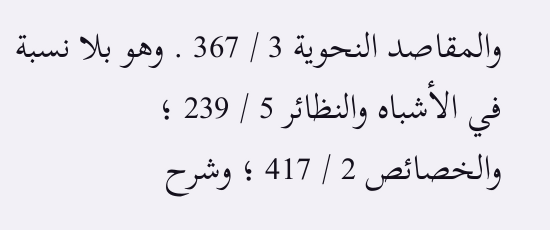والمقاصد النحوية 3 / 367 . وهو بلا نسبة في الأشباه والنظائر 5 / 239 ؛ والخصائص 2 / 417 ؛ وشرح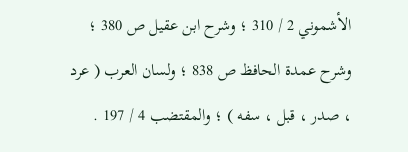الأشموني 2 / 310 ؛ وشرح ابن عقيل ص 380 ؛ وشرح عمدة الحافظ ص 838 ؛ ولسان العرب ( عرد ، صدر ، قبل ، سفه ) ؛ والمقتضب 4 / 197 .